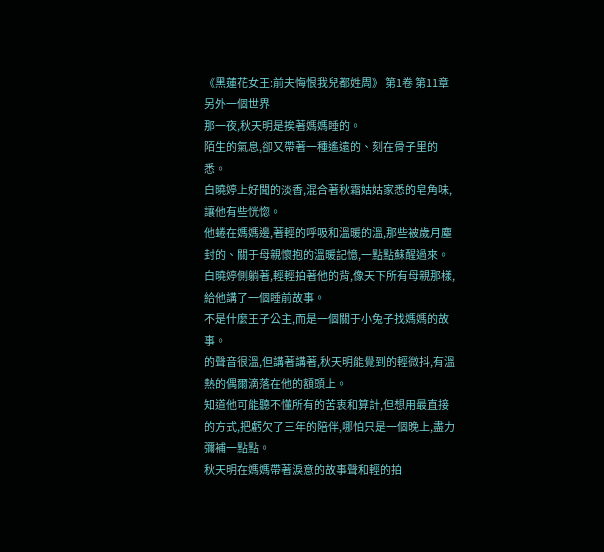《黑蓮花女王:前夫悔恨我兒都姓周》 第1卷 第11章 另外一個世界
那一夜,秋天明是挨著媽媽睡的。
陌生的氣息,卻又帶著一種遙遠的、刻在骨子里的悉。
白曉婷上好聞的淡香,混合著秋霜姑姑家悉的皂角味,讓他有些恍惚。
他蜷在媽媽邊,著輕的呼吸和溫暖的溫,那些被歲月塵封的、關于母親懷抱的溫暖記憶,一點點蘇醒過來。
白曉婷側躺著,輕輕拍著他的背,像天下所有母親那樣,給他講了一個睡前故事。
不是什麼王子公主,而是一個關于小兔子找媽媽的故事。
的聲音很溫,但講著講著,秋天明能覺到的輕微抖,有溫熱的偶爾滴落在他的額頭上。
知道他可能聽不懂所有的苦衷和算計,但想用最直接的方式,把虧欠了三年的陪伴,哪怕只是一個晚上,盡力彌補一點點。
秋天明在媽媽帶著淚意的故事聲和輕的拍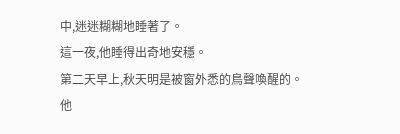中,迷迷糊糊地睡著了。
這一夜,他睡得出奇地安穩。
第二天早上,秋天明是被窗外悉的鳥聲喚醒的。
他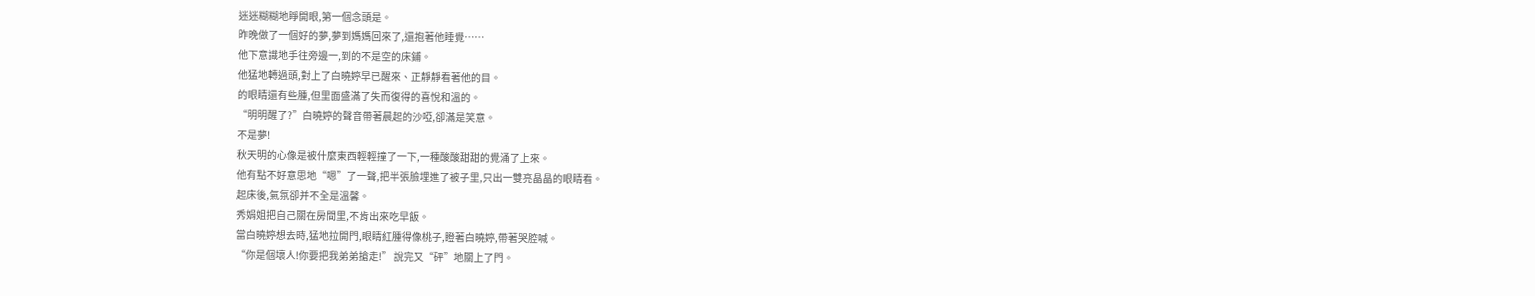迷迷糊糊地睜開眼,第一個念頭是。
昨晚做了一個好的夢,夢到媽媽回來了,還抱著他睡覺……
他下意識地手往旁邊一,到的不是空的床鋪。
他猛地轉過頭,對上了白曉婷早已醒來、正靜靜看著他的目。
的眼睛還有些腫,但里面盛滿了失而復得的喜悅和溫的。
“明明醒了?”白曉婷的聲音帶著晨起的沙啞,卻滿是笑意。
不是夢!
秋天明的心像是被什麼東西輕輕撞了一下,一種酸酸甜甜的覺涌了上來。
他有點不好意思地“嗯”了一聲,把半張臉埋進了被子里,只出一雙亮晶晶的眼睛看。
起床後,氣氛卻并不全是溫馨。
秀娟姐把自己關在房間里,不肯出來吃早飯。
當白曉婷想去時,猛地拉開門,眼睛紅腫得像桃子,瞪著白曉婷,帶著哭腔喊。
“你是個壞人!你要把我弟弟搶走!” 說完又“砰”地關上了門。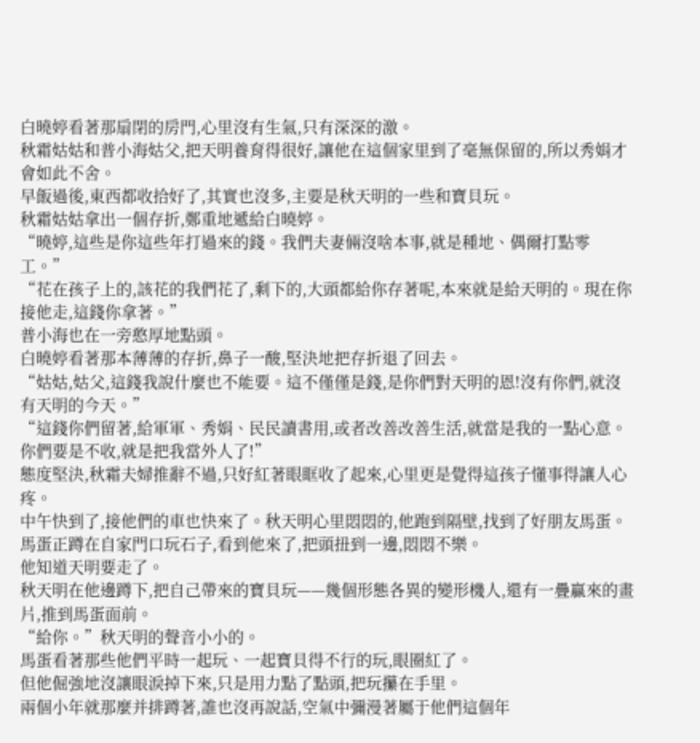白曉婷看著那扇閉的房門,心里沒有生氣,只有深深的激。
秋霜姑姑和普小海姑父,把天明養育得很好,讓他在這個家里到了毫無保留的,所以秀娟才會如此不舍。
早飯過後,東西都收拾好了,其實也沒多,主要是秋天明的一些和寶貝玩。
秋霜姑姑拿出一個存折,鄭重地遞給白曉婷。
“曉婷,這些是你這些年打過來的錢。我們夫妻倆沒啥本事,就是種地、偶爾打點零工。”
“花在孩子上的,該花的我們花了,剩下的,大頭都給你存著呢,本來就是給天明的。現在你接他走,這錢你拿著。”
普小海也在一旁憨厚地點頭。
白曉婷看著那本薄薄的存折,鼻子一酸,堅決地把存折退了回去。
“姑姑,姑父,這錢我說什麼也不能要。這不僅僅是錢,是你們對天明的恩!沒有你們,就沒有天明的今天。”
“這錢你們留著,給軍軍、秀娟、民民讀書用,或者改善改善生活,就當是我的一點心意。你們要是不收,就是把我當外人了!”
態度堅決,秋霜夫婦推辭不過,只好紅著眼眶收了起來,心里更是覺得這孩子懂事得讓人心疼。
中午快到了,接他們的車也快來了。秋天明心里悶悶的,他跑到隔壁,找到了好朋友馬蛋。
馬蛋正蹲在自家門口玩石子,看到他來了,把頭扭到一邊,悶悶不樂。
他知道天明要走了。
秋天明在他邊蹲下,把自己帶來的寶貝玩——幾個形態各異的變形機人,還有一疊贏來的畫片,推到馬蛋面前。
“給你。”秋天明的聲音小小的。
馬蛋看著那些他們平時一起玩、一起寶貝得不行的玩,眼圈紅了。
但他倔強地沒讓眼淚掉下來,只是用力點了點頭,把玩攥在手里。
兩個小年就那麼并排蹲著,誰也沒再說話,空氣中彌漫著屬于他們這個年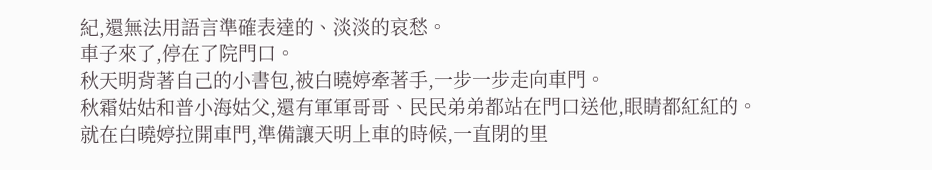紀,還無法用語言準確表達的、淡淡的哀愁。
車子來了,停在了院門口。
秋天明背著自己的小書包,被白曉婷牽著手,一步一步走向車門。
秋霜姑姑和普小海姑父,還有軍軍哥哥、民民弟弟都站在門口送他,眼睛都紅紅的。
就在白曉婷拉開車門,準備讓天明上車的時候,一直閉的里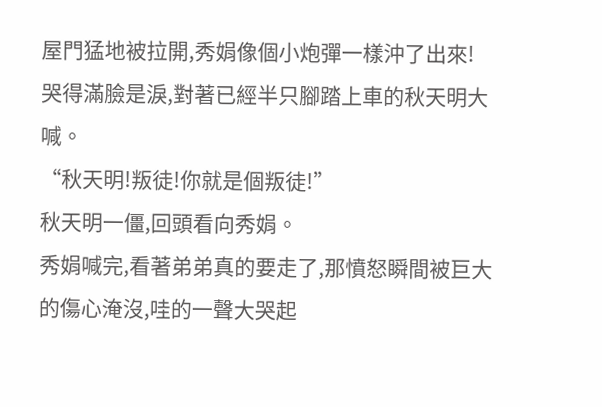屋門猛地被拉開,秀娟像個小炮彈一樣沖了出來!
哭得滿臉是淚,對著已經半只腳踏上車的秋天明大喊。
“秋天明!叛徒!你就是個叛徒!”
秋天明一僵,回頭看向秀娟。
秀娟喊完,看著弟弟真的要走了,那憤怒瞬間被巨大的傷心淹沒,哇的一聲大哭起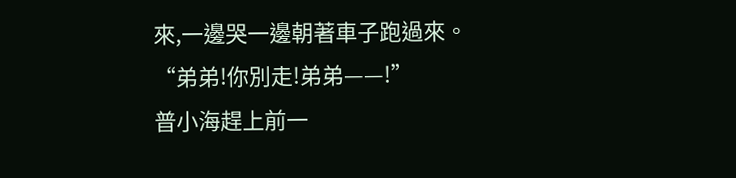來,一邊哭一邊朝著車子跑過來。
“弟弟!你別走!弟弟——!”
普小海趕上前一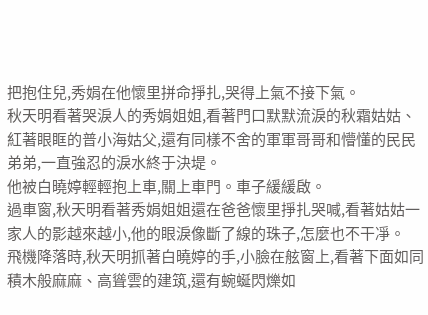把抱住兒,秀娟在他懷里拼命掙扎,哭得上氣不接下氣。
秋天明看著哭淚人的秀娟姐姐,看著門口默默流淚的秋霜姑姑、紅著眼眶的普小海姑父,還有同樣不舍的軍軍哥哥和懵懂的民民弟弟,一直強忍的淚水終于決堤。
他被白曉婷輕輕抱上車,關上車門。車子緩緩啟。
過車窗,秋天明看著秀娟姐姐還在爸爸懷里掙扎哭喊,看著姑姑一家人的影越來越小,他的眼淚像斷了線的珠子,怎麼也不干凈。
飛機降落時,秋天明抓著白曉婷的手,小臉在舷窗上,看著下面如同積木般麻麻、高聳雲的建筑,還有蜿蜒閃爍如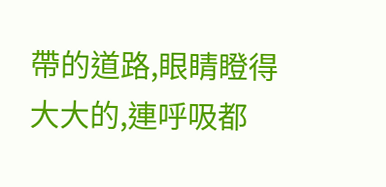帶的道路,眼睛瞪得大大的,連呼吸都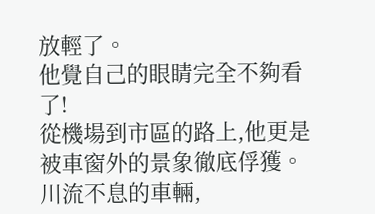放輕了。
他覺自己的眼睛完全不夠看了!
從機場到市區的路上,他更是被車窗外的景象徹底俘獲。
川流不息的車輛,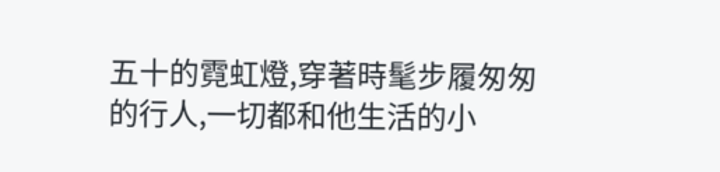五十的霓虹燈,穿著時髦步履匆匆的行人,一切都和他生活的小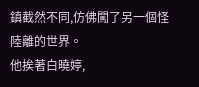鎮截然不同,仿佛闖了另一個怪陸離的世界。
他挨著白曉婷,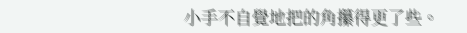小手不自覺地把的角攥得更了些。